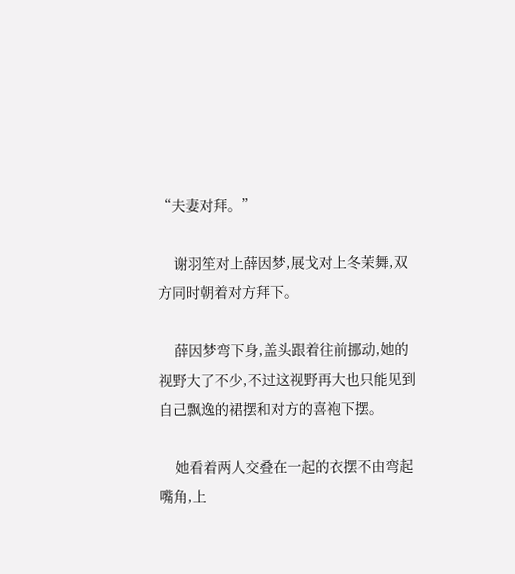“夫妻对拜。”

    谢羽笙对上薛因梦,展戈对上冬茉舞,双方同时朝着对方拜下。

    薛因梦弯下身,盖头跟着往前挪动,她的视野大了不少,不过这视野再大也只能见到自己飘逸的裙摆和对方的喜袍下摆。

    她看着两人交叠在一起的衣摆不由弯起嘴角,上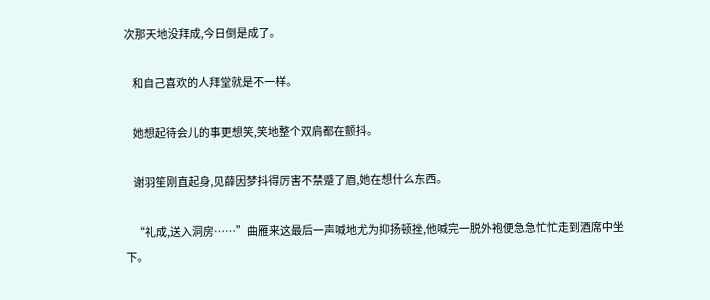次那天地没拜成,今日倒是成了。

    和自己喜欢的人拜堂就是不一样。

    她想起待会儿的事更想笑,笑地整个双肩都在颤抖。

    谢羽笙刚直起身,见薛因梦抖得厉害不禁蹙了眉,她在想什么东西。

    “礼成,送入洞房……”曲雁来这最后一声喊地尤为抑扬顿挫,他喊完一脱外袍便急急忙忙走到酒席中坐下。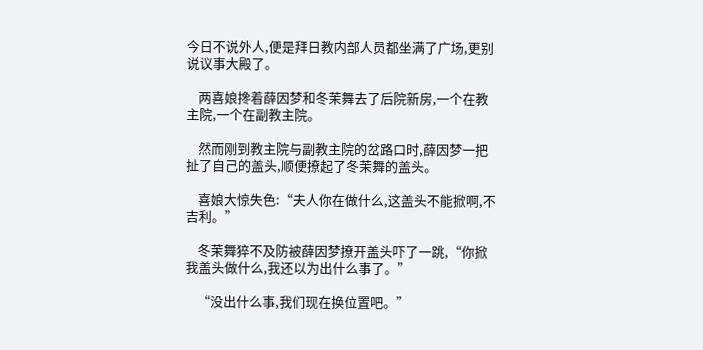今日不说外人,便是拜日教内部人员都坐满了广场,更别说议事大殿了。

    两喜娘搀着薛因梦和冬茉舞去了后院新房,一个在教主院,一个在副教主院。

    然而刚到教主院与副教主院的岔路口时,薛因梦一把扯了自己的盖头,顺便撩起了冬茉舞的盖头。

    喜娘大惊失色:“夫人你在做什么,这盖头不能掀啊,不吉利。”

    冬茉舞猝不及防被薛因梦撩开盖头吓了一跳,“你掀我盖头做什么,我还以为出什么事了。”

    “没出什么事,我们现在换位置吧。”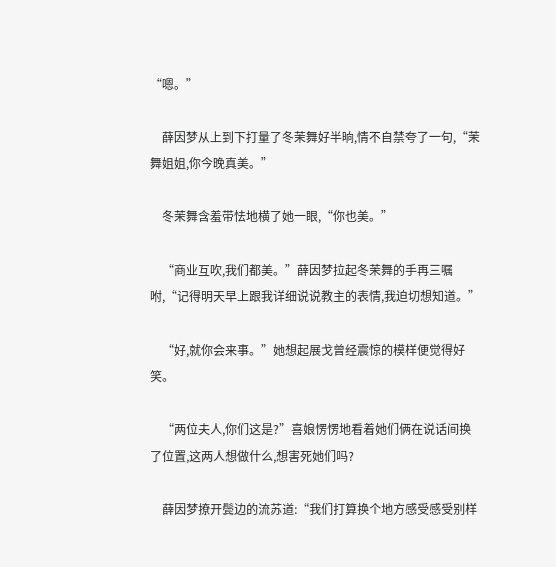“嗯。”

    薛因梦从上到下打量了冬茉舞好半晌,情不自禁夸了一句,“茉舞姐姐,你今晚真美。”

    冬茉舞含羞带怯地横了她一眼,“你也美。”

    “商业互吹,我们都美。”薛因梦拉起冬茉舞的手再三嘱咐,“记得明天早上跟我详细说说教主的表情,我迫切想知道。”

    “好,就你会来事。”她想起展戈曾经震惊的模样便觉得好笑。

    “两位夫人,你们这是?”喜娘愣愣地看着她们俩在说话间换了位置,这两人想做什么,想害死她们吗?

    薛因梦撩开鬓边的流苏道:“我们打算换个地方感受感受别样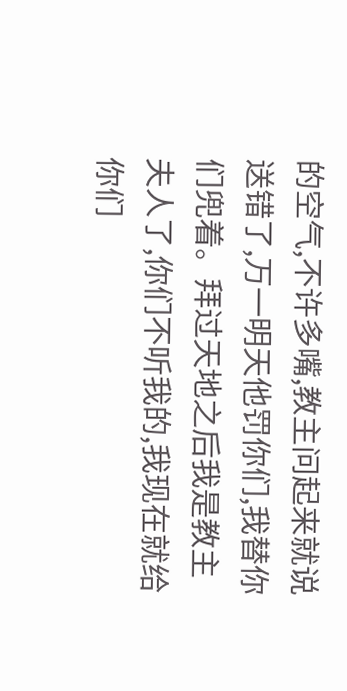的空气,不许多嘴,教主问起来就说送错了,万一明天他罚你们,我替你们兜着。拜过天地之后我是教主夫人了,你们不听我的,我现在就给你们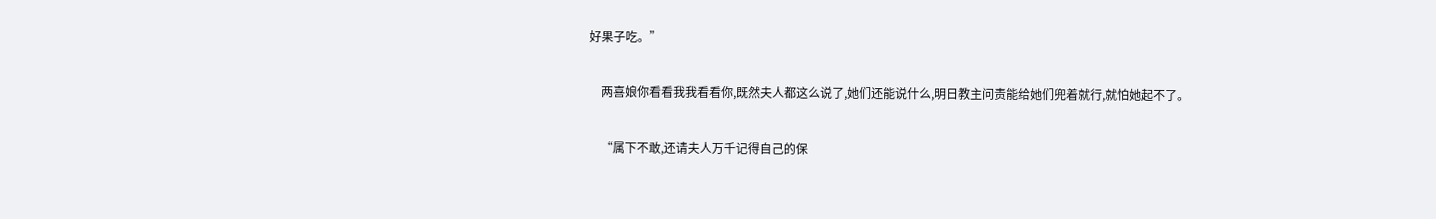好果子吃。”

    两喜娘你看看我我看看你,既然夫人都这么说了,她们还能说什么,明日教主问责能给她们兜着就行,就怕她起不了。

    “属下不敢,还请夫人万千记得自己的保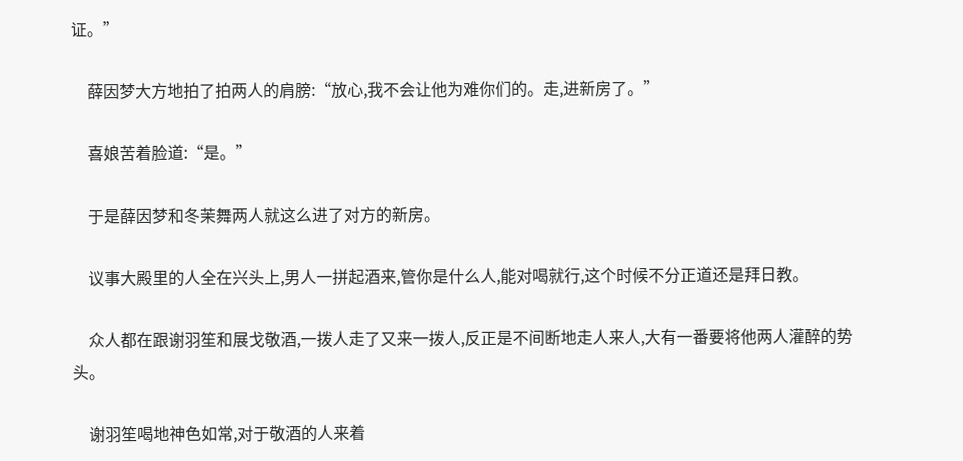证。”

    薛因梦大方地拍了拍两人的肩膀:“放心,我不会让他为难你们的。走,进新房了。”

    喜娘苦着脸道:“是。”

    于是薛因梦和冬茉舞两人就这么进了对方的新房。

    议事大殿里的人全在兴头上,男人一拼起酒来,管你是什么人,能对喝就行,这个时候不分正道还是拜日教。

    众人都在跟谢羽笙和展戈敬酒,一拨人走了又来一拨人,反正是不间断地走人来人,大有一番要将他两人灌醉的势头。

    谢羽笙喝地神色如常,对于敬酒的人来着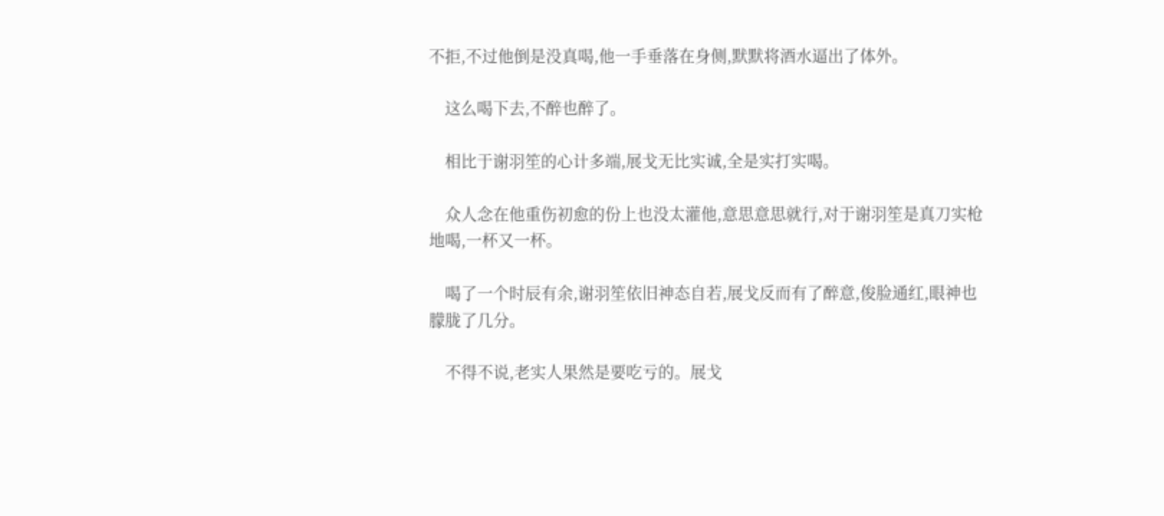不拒,不过他倒是没真喝,他一手垂落在身侧,默默将酒水逼出了体外。

    这么喝下去,不醉也醉了。

    相比于谢羽笙的心计多端,展戈无比实诚,全是实打实喝。

    众人念在他重伤初愈的份上也没太灌他,意思意思就行,对于谢羽笙是真刀实枪地喝,一杯又一杯。

    喝了一个时辰有余,谢羽笙依旧神态自若,展戈反而有了醉意,俊脸通红,眼神也朦胧了几分。

    不得不说,老实人果然是要吃亏的。展戈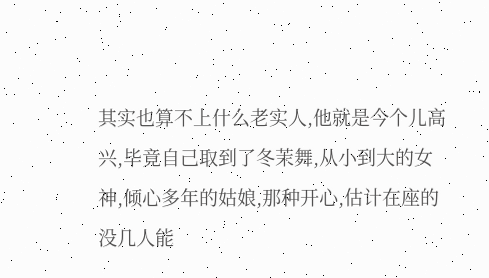其实也算不上什么老实人,他就是今个儿高兴,毕竟自己取到了冬茉舞,从小到大的女神,倾心多年的姑娘,那种开心,估计在座的没几人能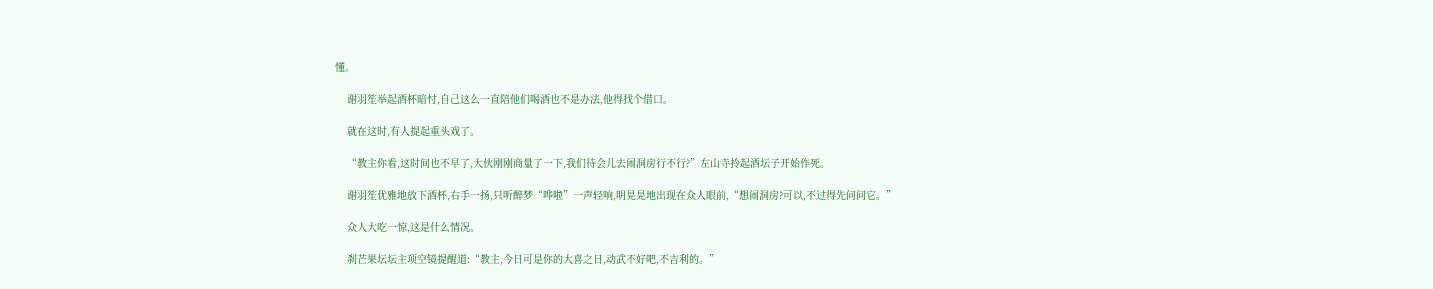懂。

    谢羽笙举起酒杯暗忖,自己这么一直陪他们喝酒也不是办法,他得找个借口。

    就在这时,有人提起重头戏了。

    “教主你看,这时间也不早了,大伙刚刚商量了一下,我们待会儿去闹洞房行不行?”左山寺拎起酒坛子开始作死。

    谢羽笙优雅地放下酒杯,右手一扬,只听醉梦“哗啦”一声轻响,明晃晃地出现在众人眼前,“想闹洞房?可以,不过得先问问它。”

    众人大吃一惊,这是什么情况。

    刹芒果坛坛主项空镜提醒道:“教主,今日可是你的大喜之日,动武不好吧,不吉利的。”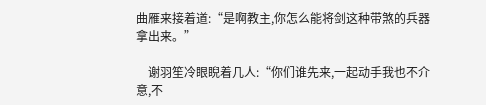曲雁来接着道:“是啊教主,你怎么能将剑这种带煞的兵器拿出来。”

    谢羽笙冷眼睨着几人:“你们谁先来,一起动手我也不介意,不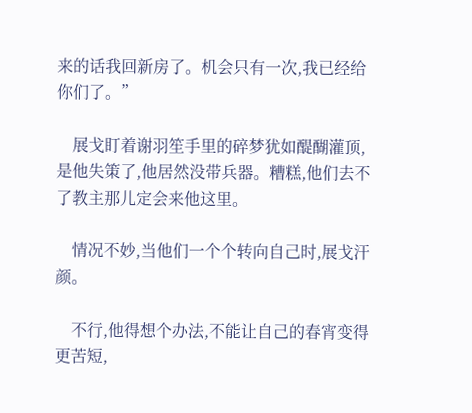来的话我回新房了。机会只有一次,我已经给你们了。”

    展戈盯着谢羽笙手里的碎梦犹如醍醐灌顶,是他失策了,他居然没带兵器。糟糕,他们去不了教主那儿定会来他这里。

    情况不妙,当他们一个个转向自己时,展戈汗颜。

    不行,他得想个办法,不能让自己的春宵变得更苦短,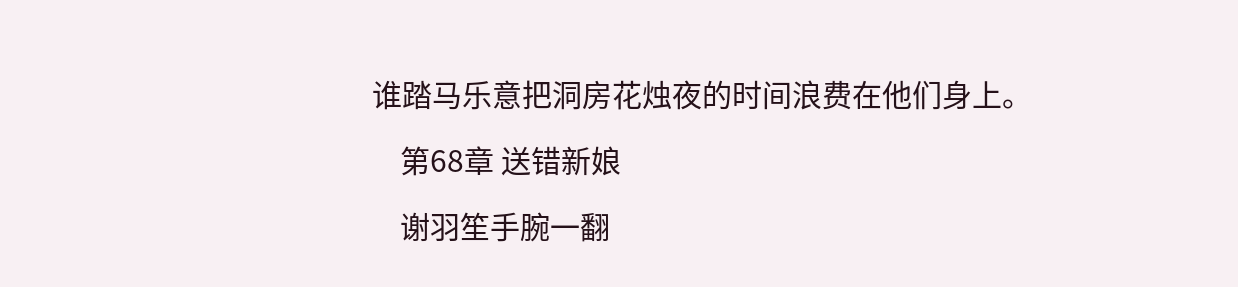谁踏马乐意把洞房花烛夜的时间浪费在他们身上。

    第68章 送错新娘

    谢羽笙手腕一翻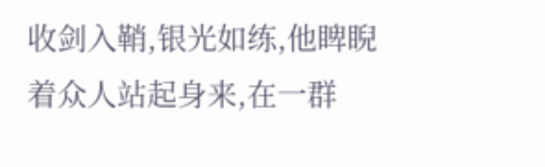收剑入鞘,银光如练,他睥睨着众人站起身来,在一群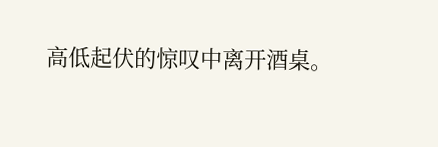高低起伏的惊叹中离开酒桌。